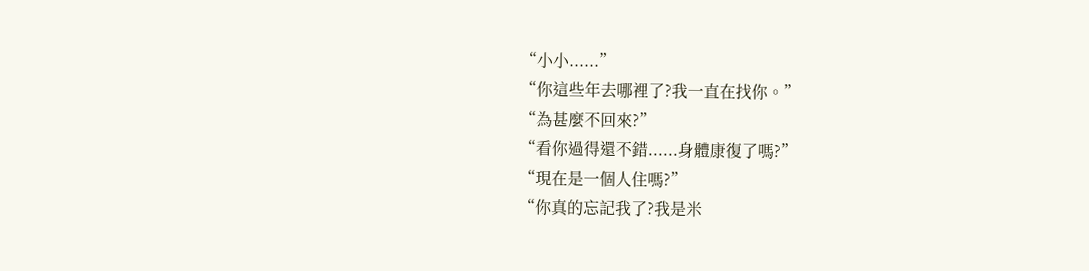“小小......”
“你這些年去哪裡了?我一直在找你。”
“為甚麼不回來?”
“看你過得還不錯......身體康復了嗎?”
“現在是一個人住嗎?”
“你真的忘記我了?我是米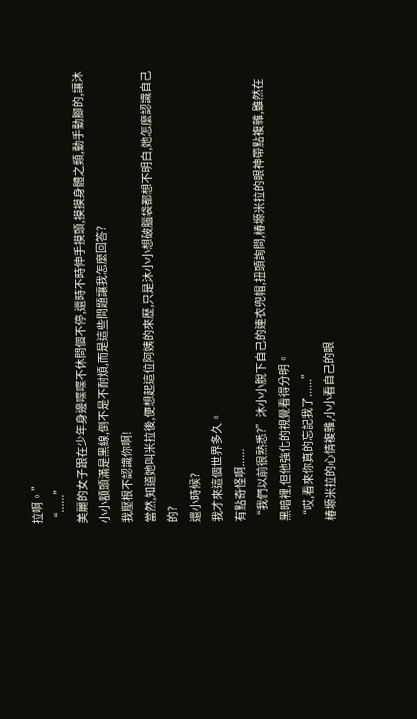拉啊。”
“......”
美麗的女子跟在少年身邊喋喋不休問個不停,還時不時伸手摸頭,摸摸身體之類,動手動腳的,讓沐小小額頭滿是黑線,倒不是不耐煩,而是這些問題讓我怎麼回答?
我壓根不認識你啊!
當然,知道她叫米拉後,便想起這位阿姨的來歷,只是沐小小想破腦袋都想不明白,她怎麼認識自己的?
還小時候?
我才來這個世界多久。
有點奇怪啊......
“我們以前很熟悉?”沐小小脫下自己的連衣兜帽,扭頭詢問,椿塬米拉的眼神帶點複雜,雖然在黑暗裡,但他強化的視覺看得分明。
“哎,看來你真的忘記我了......”
椿塬米拉的心情複雜,小小看自己的眼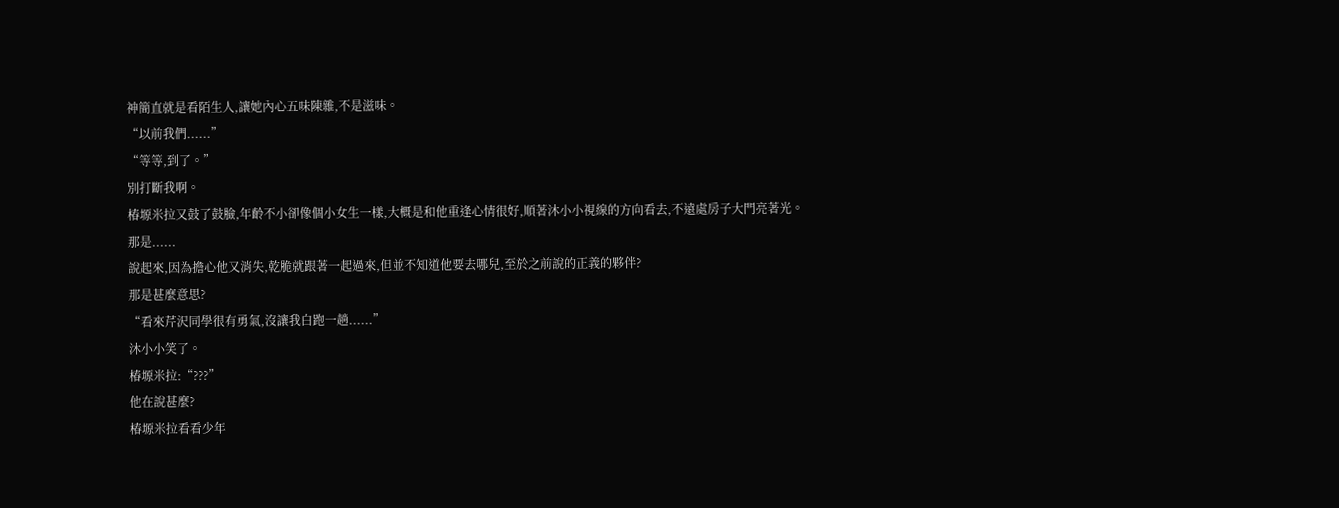神簡直就是看陌生人,讓她內心五味陳雜,不是滋味。
“以前我們......”
“等等,到了。”
別打斷我啊。
椿塬米拉又鼓了鼓臉,年齡不小卻像個小女生一樣,大概是和他重逢心情很好,順著沐小小視線的方向看去,不遠處房子大門亮著光。
那是......
說起來,因為擔心他又消失,乾脆就跟著一起過來,但並不知道他要去哪兒,至於之前說的正義的夥伴?
那是甚麼意思?
“看來芹沢同學很有勇氣,沒讓我白跑一趟......”
沐小小笑了。
椿塬米拉:“???”
他在說甚麼?
椿塬米拉看看少年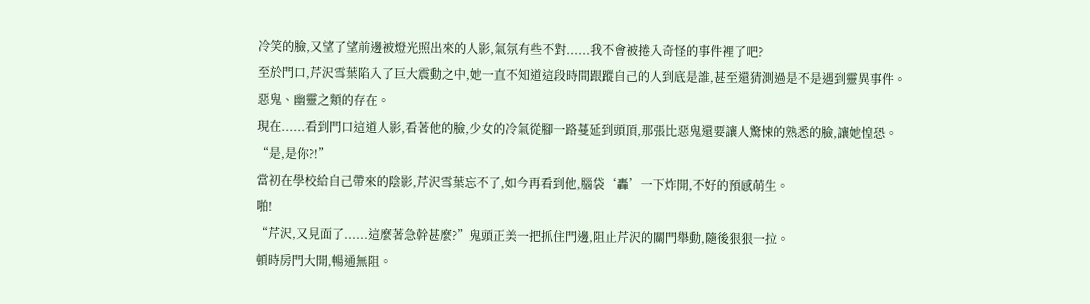冷笑的臉,又望了望前邊被燈光照出來的人影,氣氛有些不對......我不會被捲入奇怪的事件裡了吧?
至於門口,芹沢雪葉陷入了巨大震動之中,她一直不知道這段時間跟蹤自己的人到底是誰,甚至還猜測過是不是遇到靈異事件。
惡鬼、幽靈之類的存在。
現在......看到門口這道人影,看著他的臉,少女的冷氣從腳一路蔓延到頭頂,那張比惡鬼還要讓人驚悚的熟悉的臉,讓她惶恐。
“是,是你?!”
當初在學校給自己帶來的陰影,芹沢雪葉忘不了,如今再看到他,腦袋‘轟’一下炸開,不好的預感萌生。
啪!
“芹沢,又見面了......這麼著急幹甚麼?”鬼頭正美一把抓住門邊,阻止芹沢的關門舉動,隨後狠狠一拉。
頓時房門大開,暢通無阻。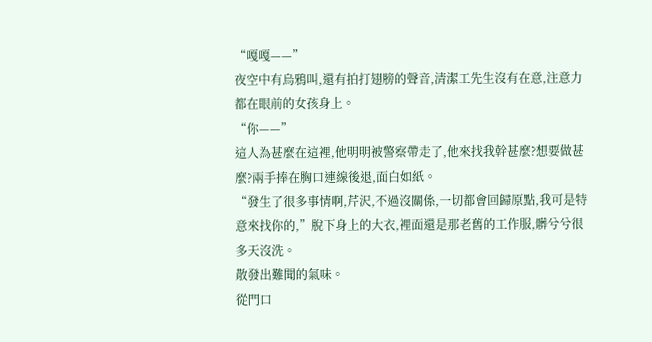“嘎嘎——”
夜空中有烏鴉叫,還有拍打翅膀的聲音,清潔工先生沒有在意,注意力都在眼前的女孩身上。
“你——”
這人為甚麼在這裡,他明明被警察帶走了,他來找我幹甚麼?想要做甚麼?兩手捧在胸口連線後退,面白如紙。
“發生了很多事情啊,芹沢,不過沒關係,一切都會回歸原點,我可是特意來找你的,”脫下身上的大衣,裡面還是那老舊的工作服,髒兮兮很多天沒洗。
散發出難聞的氣味。
從門口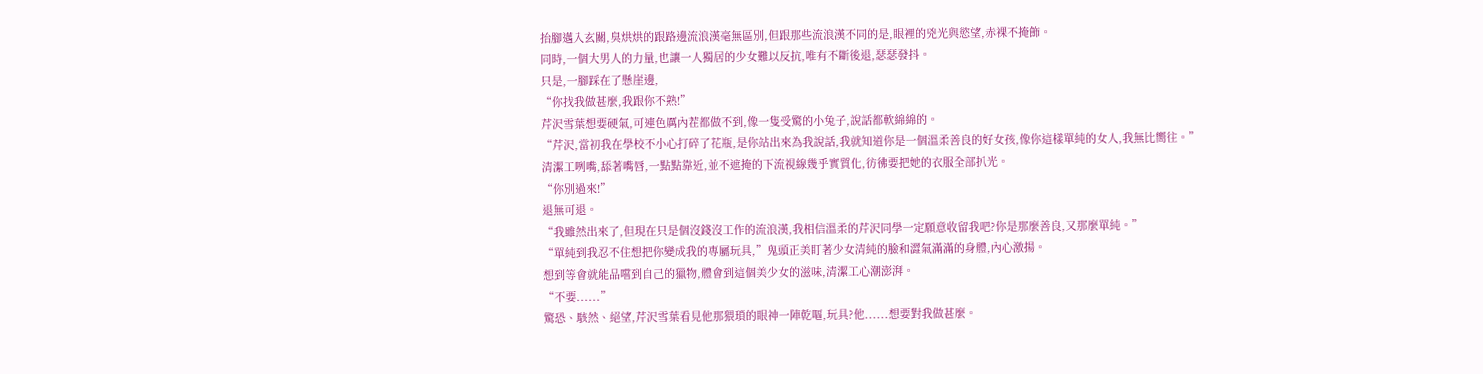抬腳邁入玄關,臭烘烘的跟路邊流浪漢毫無區別,但跟那些流浪漢不同的是,眼裡的兇光與慾望,赤裸不掩飾。
同時,一個大男人的力量,也讓一人獨居的少女難以反抗,唯有不斷後退,瑟瑟發抖。
只是,一腳踩在了懸崖邊,
“你找我做甚麼,我跟你不熟!”
芹沢雪葉想要硬氣,可連色厲內茬都做不到,像一隻受驚的小兔子,說話都軟綿綿的。
“芹沢,當初我在學校不小心打碎了花瓶,是你站出來為我說話,我就知道你是一個溫柔善良的好女孩,像你這樣單純的女人,我無比嚮往。”
清潔工咧嘴,舔著嘴唇,一點點靠近,並不遮掩的下流視線幾乎實質化,彷彿要把她的衣服全部扒光。
“你別過來!”
退無可退。
“我雖然出來了,但現在只是個沒錢沒工作的流浪漢,我相信溫柔的芹沢同學一定願意收留我吧?你是那麼善良,又那麼單純。”
“單純到我忍不住想把你變成我的專屬玩具,”鬼頭正美盯著少女清純的臉和澀氣滿滿的身體,內心激揚。
想到等會就能品嚐到自己的獵物,體會到這個美少女的滋味,清潔工心潮澎湃。
“不要......”
驚恐、駭然、絕望,芹沢雪葉看見他那猥瑣的眼神一陣乾嘔,玩具?他......想要對我做甚麼。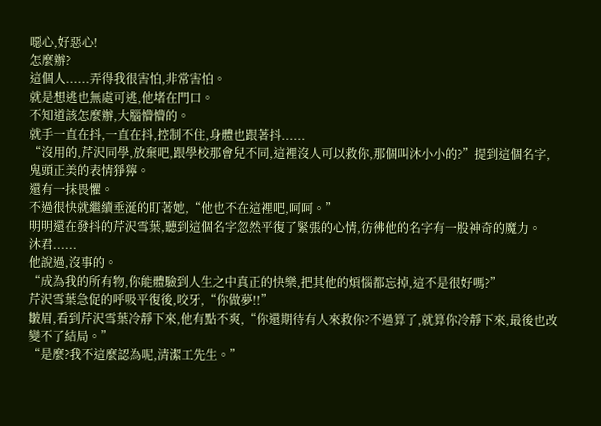噁心,好惡心!
怎麼辦?
這個人......弄得我很害怕,非常害怕。
就是想逃也無處可逃,他堵在門口。
不知道該怎麼辦,大腦懵懵的。
就手一直在抖,一直在抖,控制不住,身體也跟著抖......
“沒用的,芹沢同學,放棄吧,跟學校那會兒不同,這裡沒人可以救你,那個叫沐小小的?”提到這個名字,鬼頭正美的表情猙獰。
還有一抹畏懼。
不過很快就繼續垂涎的盯著她,“他也不在這裡吧,呵呵。”
明明還在發抖的芹沢雪葉,聽到這個名字忽然平復了緊張的心情,彷彿他的名字有一股神奇的魔力。
沐君......
他說過,沒事的。
“成為我的所有物,你能體驗到人生之中真正的快樂,把其他的煩惱都忘掉,這不是很好嗎?”
芹沢雪葉急促的呼吸平復後,咬牙,“你做夢!!”
皺眉,看到芹沢雪葉冷靜下來,他有點不爽,“你還期待有人來救你?不過算了,就算你冷靜下來,最後也改變不了結局。”
“是麼?我不這麼認為呢,清潔工先生。”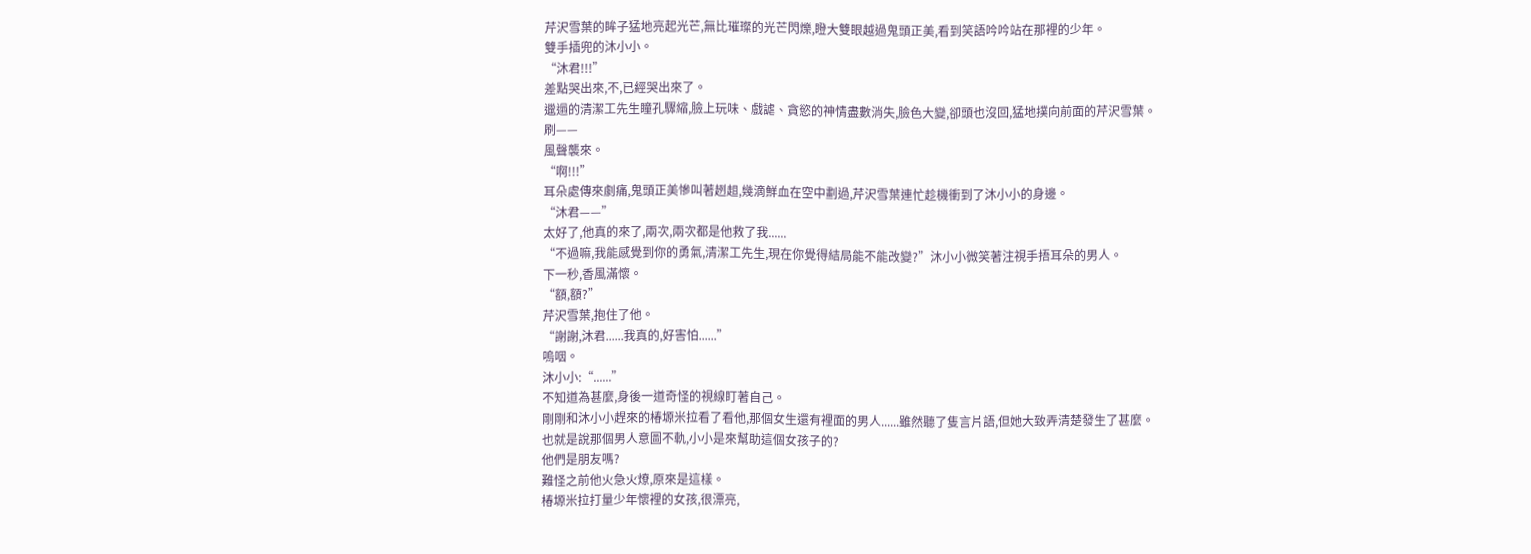芹沢雪葉的眸子猛地亮起光芒,無比璀璨的光芒閃爍,瞪大雙眼越過鬼頭正美,看到笑語吟吟站在那裡的少年。
雙手插兜的沐小小。
“沐君!!!”
差點哭出來,不,已經哭出來了。
邋遢的清潔工先生瞳孔驟縮,臉上玩味、戲謔、貪慾的神情盡數消失,臉色大變,卻頭也沒回,猛地撲向前面的芹沢雪葉。
刷——
風聲襲來。
“啊!!!”
耳朵處傳來劇痛,鬼頭正美慘叫著趔趄,幾滴鮮血在空中劃過,芹沢雪葉連忙趁機衝到了沐小小的身邊。
“沐君——”
太好了,他真的來了,兩次,兩次都是他救了我......
“不過嘛,我能感覺到你的勇氣,清潔工先生,現在你覺得結局能不能改變?”沐小小微笑著注視手捂耳朵的男人。
下一秒,香風滿懷。
“額,額?”
芹沢雪葉,抱住了他。
“謝謝,沐君......我真的,好害怕......”
嗚咽。
沐小小:“......”
不知道為甚麼,身後一道奇怪的視線盯著自己。
剛剛和沐小小趕來的椿塬米拉看了看他,那個女生還有裡面的男人......雖然聽了隻言片語,但她大致弄清楚發生了甚麼。
也就是說那個男人意圖不軌,小小是來幫助這個女孩子的?
他們是朋友嗎?
難怪之前他火急火燎,原來是這樣。
椿塬米拉打量少年懷裡的女孩,很漂亮,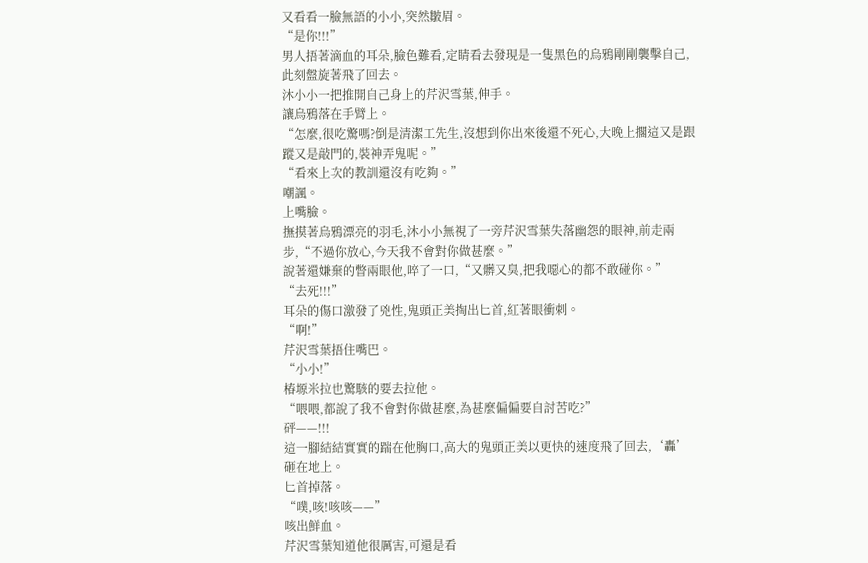又看看一臉無語的小小,突然皺眉。
“是你!!!”
男人捂著滴血的耳朵,臉色難看,定睛看去發現是一隻黑色的烏鴉剛剛襲擊自己,此刻盤旋著飛了回去。
沐小小一把推開自己身上的芹沢雪葉,伸手。
讓烏鴉落在手臂上。
“怎麼,很吃驚嗎?倒是清潔工先生,沒想到你出來後還不死心,大晚上擱這又是跟蹤又是敲門的,裝神弄鬼呢。”
“看來上次的教訓還沒有吃夠。”
嘲諷。
上嘴臉。
撫摸著烏鴉漂亮的羽毛,沐小小無視了一旁芹沢雪葉失落幽怨的眼神,前走兩步,“不過你放心,今天我不會對你做甚麼。”
說著還嫌棄的瞥兩眼他,啐了一口,“又髒又臭,把我噁心的都不敢碰你。”
“去死!!!”
耳朵的傷口激發了兇性,鬼頭正美掏出匕首,紅著眼衝刺。
“啊!”
芹沢雪葉捂住嘴巴。
“小小!”
椿塬米拉也驚駭的要去拉他。
“喂喂,都說了我不會對你做甚麼,為甚麼偏偏要自討苦吃?”
砰——!!!
這一腳結結實實的踹在他胸口,高大的鬼頭正美以更快的速度飛了回去,‘轟’砸在地上。
匕首掉落。
“噗,咳!咳咳——”
咳出鮮血。
芹沢雪葉知道他很厲害,可還是看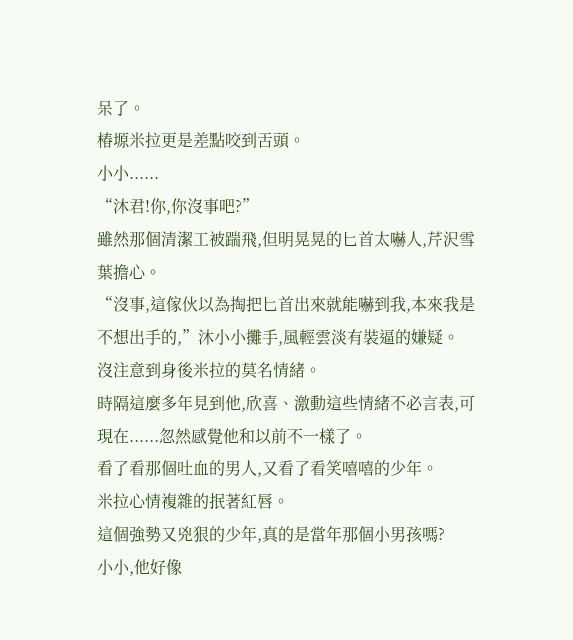呆了。
椿塬米拉更是差點咬到舌頭。
小小......
“沐君!你,你沒事吧?”
雖然那個清潔工被踹飛,但明晃晃的匕首太嚇人,芹沢雪葉擔心。
“沒事,這傢伙以為掏把匕首出來就能嚇到我,本來我是不想出手的,”沐小小攤手,風輕雲淡有裝逼的嫌疑。
沒注意到身後米拉的莫名情緒。
時隔這麼多年見到他,欣喜、激動這些情緒不必言表,可現在......忽然感覺他和以前不一樣了。
看了看那個吐血的男人,又看了看笑嘻嘻的少年。
米拉心情複雜的抿著紅唇。
這個強勢又兇狠的少年,真的是當年那個小男孩嗎?
小小,他好像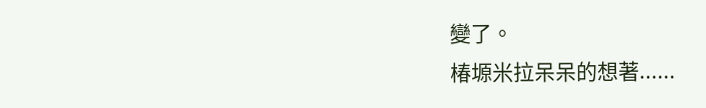變了。
椿塬米拉呆呆的想著......